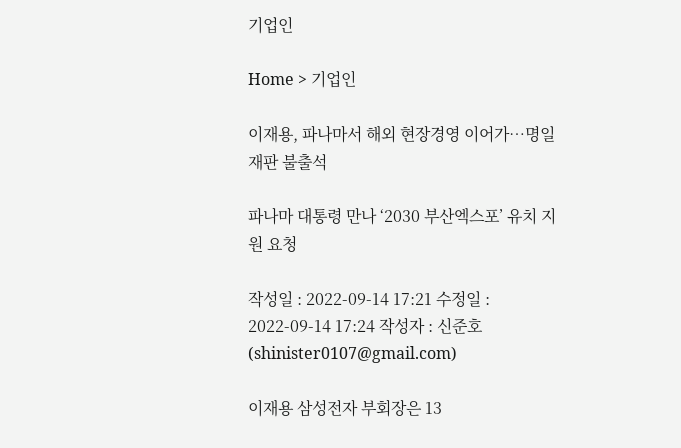기업인

Home > 기업인

이재용, 파나마서 해외 현장경영 이어가…명일 재판 불출석

파나마 대통령 만나 ‘2030 부산엑스포’ 유치 지원 요청

작성일 : 2022-09-14 17:21 수정일 : 2022-09-14 17:24 작성자 : 신준호 (shinister0107@gmail.com)

이재용 삼성전자 부회장은 13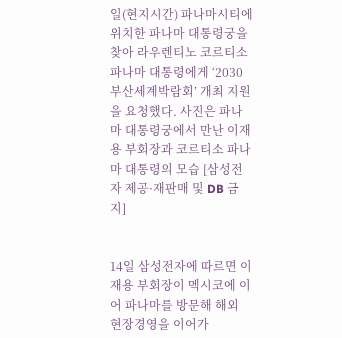일(현지시간) 파나마시티에 위치한 파나마 대통령궁을 찾아 라우렌티노 코르티소 파나마 대통령에게 ‘2030 부산세계박람회’ 개최 지원을 요청했다. 사진은 파나마 대통령궁에서 만난 이재용 부회장과 코르티소 파나마 대통령의 모습 [삼성전자 제공·재판매 및 DB 금지]


14일 삼성전자에 따르면 이재용 부회장이 멕시코에 이어 파나마를 방문해 해외 현장경영을 이어가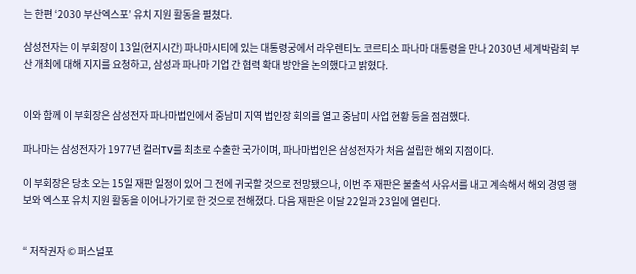는 한편 ‘2030 부산엑스포’ 유치 지원 활동을 펼쳤다.

삼성전자는 이 부회장이 13일(현지시간) 파나마시티에 있는 대통령궁에서 라우렌티노 코르티소 파나마 대통령을 만나 2030년 세계박람회 부산 개최에 대해 지지를 요청하고, 삼성과 파나마 기업 간 협력 확대 방안을 논의했다고 밝혔다.


이와 함께 이 부회장은 삼성전자 파나마법인에서 중남미 지역 법인장 회의를 열고 중남미 사업 현황 등을 점검했다.

파나마는 삼성전자가 1977년 컬러TV를 최초로 수출한 국가이며, 파나마법인은 삼성전자가 처음 설립한 해외 지점이다.

이 부회장은 당초 오는 15일 재판 일정이 있어 그 전에 귀국할 것으로 전망됐으나, 이번 주 재판은 불출석 사유서를 내고 계속해서 해외 경영 행보와 엑스포 유치 지원 활동을 이어나가기로 한 것으로 전해졌다. 다음 재판은 이달 22일과 23일에 열린다.


“ 저작권자 © 퍼스널포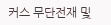커스 무단전재 및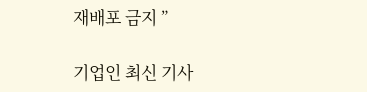재배포 금지 ”

기업인 최신 기사